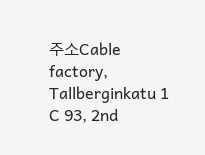주소Cable factory, Tallberginkatu 1 C 93, 2nd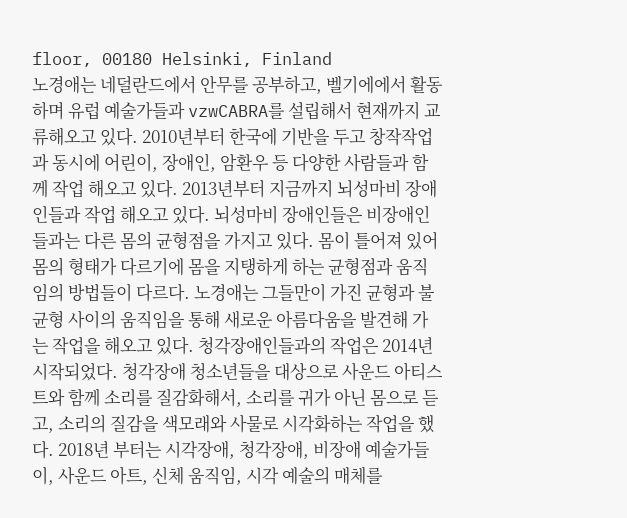floor, 00180 Helsinki, Finland
노경애는 네덜란드에서 안무를 공부하고, 벨기에에서 활동하며 유럽 예술가들과 vzwCABRA를 설립해서 현재까지 교류해오고 있다. 2010년부터 한국에 기반을 두고 창작작업과 동시에 어린이, 장애인, 암환우 등 다양한 사람들과 함께 작업 해오고 있다. 2013년부터 지금까지 뇌성마비 장애인들과 작업 해오고 있다. 뇌성마비 장애인들은 비장애인들과는 다른 몸의 균형점을 가지고 있다. 몸이 틀어져 있어 몸의 형태가 다르기에 몸을 지탱하게 하는 균형점과 움직임의 방법들이 다르다. 노경애는 그들만이 가진 균형과 불균형 사이의 움직임을 통해 새로운 아름다움을 발견해 가는 작업을 해오고 있다. 청각장애인들과의 작업은 2014년 시작되었다. 청각장애 청소년들을 대상으로 사운드 아티스트와 함께 소리를 질감화해서, 소리를 귀가 아닌 몸으로 듣고, 소리의 질감을 색모래와 사물로 시각화하는 작업을 했다. 2018년 부터는 시각장애, 청각장애, 비장애 예술가들이, 사운드 아트, 신체 움직임, 시각 예술의 매체를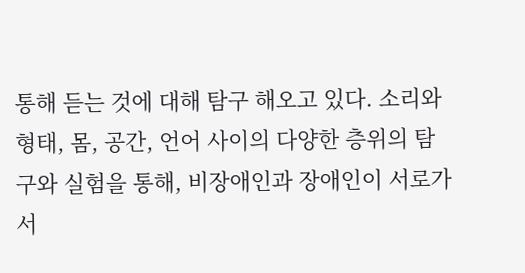통해 듣는 것에 대해 탐구 해오고 있다. 소리와 형태, 몸, 공간, 언어 사이의 다양한 층위의 탐구와 실험을 통해, 비장애인과 장애인이 서로가 서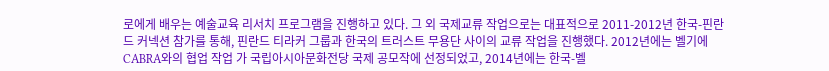로에게 배우는 예술교육 리서치 프로그램을 진행하고 있다. 그 외 국제교류 작업으로는 대표적으로 2011-2012년 한국-핀란드 커넥션 참가를 통해, 핀란드 티라커 그룹과 한국의 트러스트 무용단 사이의 교류 작업을 진행했다. 2012년에는 벨기에 CABRA와의 협업 작업 가 국립아시아문화전당 국제 공모작에 선정되었고, 2014년에는 한국-벨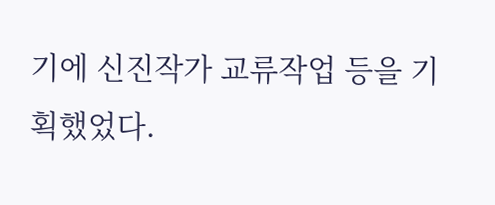기에 신진작가 교류작업 등을 기획했었다.